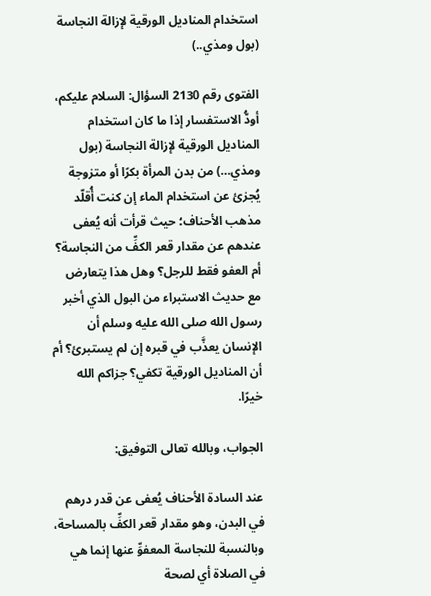استخدام المناديل الورقية لإزالة النجاسة (بول ومذي..)

الفتوى رقم 2130 السؤال: السلام عليكم، أودُّ الاستفسار إذا ما كان استخدام المناديل الورقية لإزالة النجاسة (بول ومذي…) من بدن المرأة بكرًا أو متزوجة يُجزئ عن استخدام الماء إن كنت أُقلّد مذهب الأحناف؛ حيث قرأت أنه يُعفى عندهم عن مقدار قعر الكفِّ من النجاسة؟ أم العفو فقط للرجل؟ وهل هذا يتعارض مع حديث الاستبراء من البول الذي أخبر رسول الله صلى الله عليه وسلم أن الإنسان يعذَّب في قبره إن لم يستبرئ؟ أم أن المناديل الورقية تكفي؟ جزاكم الله خيرًا.

الجواب، وبالله تعالى التوفيق:

عند السادة الأحناف يُعفى عن قدر درهم في البدن، وهو مقدار قعر الكفِّ بالمساحة، وبالنسبة للنجاسة المعفوِّ عنها إنما هي في الصلاة أي لصحة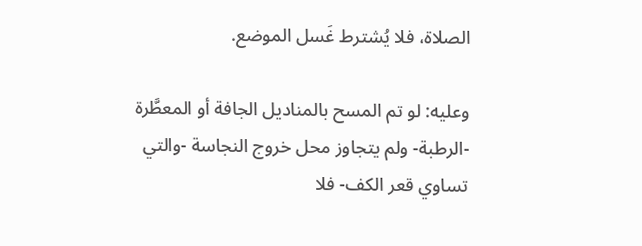الصلاة، فلا يُشترط غَسل الموضع.

وعليه: لو تم المسح بالمناديل الجافة أو المعطَّرة -الرطبة- ولم يتجاوز محل خروج النجاسة -والتي تساوي قعر الكف- فلا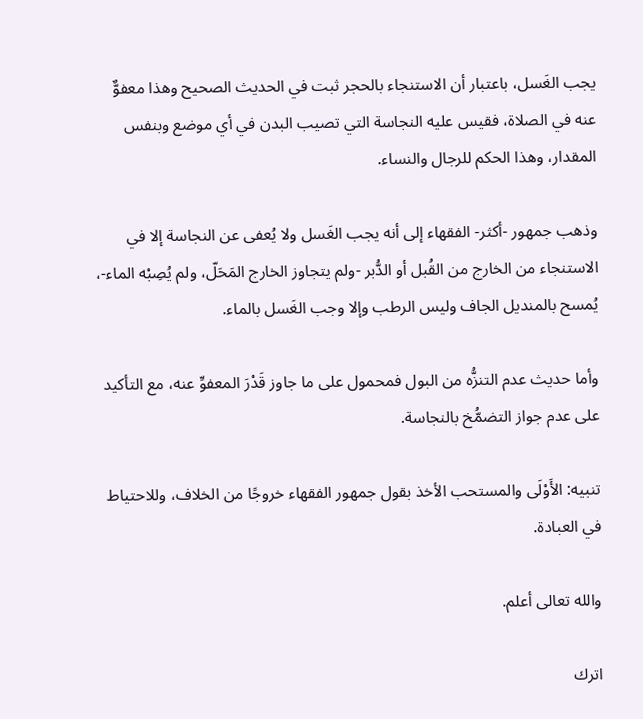يجب الغَسل، باعتبار أن الاستنجاء بالحجر ثبت في الحديث الصحيح وهذا معفوٌّ عنه في الصلاة، فقيس عليه النجاسة التي تصيب البدن في أي موضع وبنفس المقدار، وهذا الحكم للرجال والنساء.

وذهب جمهور -أكثر- الفقهاء إلى أنه يجب الغَسل ولا يُعفى عن النجاسة إلا في الاستنجاء من الخارج من القُبل أو الدُّبر -ولم يتجاوز الخارج المَحَلّ، ولم يُصِبْه الماء-، يُمسح بالمنديل الجاف وليس الرطب وإلا وجب الغَسل بالماء.

وأما حديث عدم التنزُّه من البول فمحمول على ما جاوز قَدْرَ المعفوِّ عنه، مع التأكيد على عدم جواز التضمُّخ بالنجاسة.

تنبيه: الأَوْلَى والمستحب الأخذ بقول جمهور الفقهاء خروجًا من الخلاف، وللاحتياط في العبادة.

والله تعالى أعلم.

اترك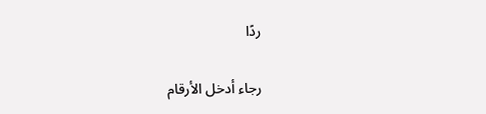ردًا

رجاء أدخل الأرقام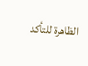الظاهرة للتأكد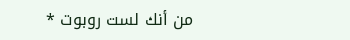من أنك لست روبوت *